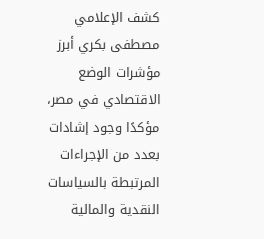كشف الإعلامي مصطفى بكري أبرز مؤشرات الوضع الاقتصادي في مصر، مؤكدًا وجود إشادات بعدد من الإجراءات المرتبطة بالسياسات النقدية والمالية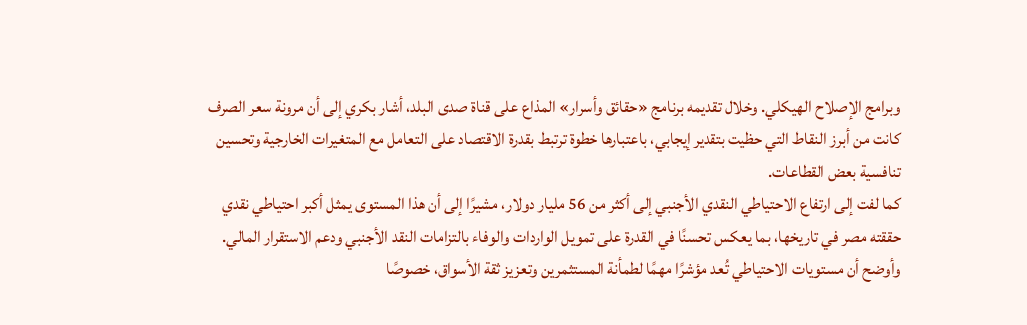وبرامج الإصلاح الهيكلي. وخلال تقديمه برنامج «حقائق وأسرار» المذاع على قناة صدى البلد، أشار بكري إلى أن مرونة سعر الصرف كانت من أبرز النقاط التي حظيت بتقدير إيجابي، باعتبارها خطوة ترتبط بقدرة الاقتصاد على التعامل مع المتغيرات الخارجية وتحسين تنافسية بعض القطاعات.
كما لفت إلى ارتفاع الاحتياطي النقدي الأجنبي إلى أكثر من 56 مليار دولار، مشيرًا إلى أن هذا المستوى يمثل أكبر احتياطي نقدي حققته مصر في تاريخها، بما يعكس تحسنًا في القدرة على تمويل الواردات والوفاء بالتزامات النقد الأجنبي ودعم الاستقرار المالي. وأوضح أن مستويات الاحتياطي تُعد مؤشرًا مهمًا لطمأنة المستثمرين وتعزيز ثقة الأسواق، خصوصًا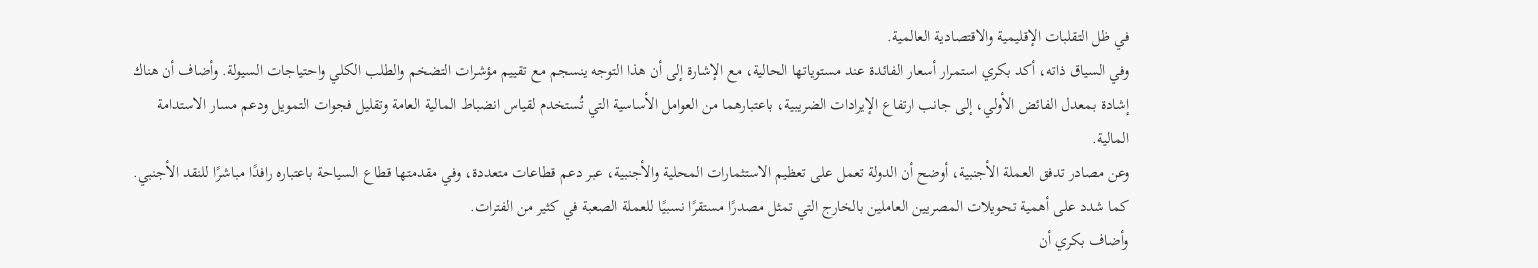في ظل التقلبات الإقليمية والاقتصادية العالمية.
وفي السياق ذاته، أكد بكري استمرار أسعار الفائدة عند مستوياتها الحالية، مع الإشارة إلى أن هذا التوجه ينسجم مع تقييم مؤشرات التضخم والطلب الكلي واحتياجات السيولة. وأضاف أن هناك إشادة بمعدل الفائض الأولي، إلى جانب ارتفاع الإيرادات الضريبية، باعتبارهما من العوامل الأساسية التي تُستخدم لقياس انضباط المالية العامة وتقليل فجوات التمويل ودعم مسار الاستدامة المالية.
وعن مصادر تدفق العملة الأجنبية، أوضح أن الدولة تعمل على تعظيم الاستثمارات المحلية والأجنبية، عبر دعم قطاعات متعددة، وفي مقدمتها قطاع السياحة باعتباره رافدًا مباشرًا للنقد الأجنبي. كما شدد على أهمية تحويلات المصريين العاملين بالخارج التي تمثل مصدرًا مستقرًا نسبيًا للعملة الصعبة في كثير من الفترات.
وأضاف بكري أن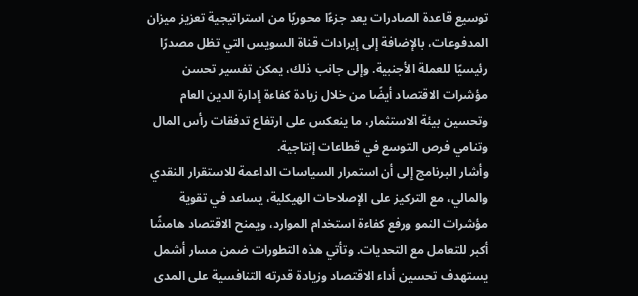توسيع قاعدة الصادرات يعد جزءًا محوريًا من استراتيجية تعزيز ميزان المدفوعات، بالإضافة إلى إيرادات قناة السويس التي تظل مصدرًا رئيسيًا للعملة الأجنبية. وإلى جانب ذلك، يمكن تفسير تحسن مؤشرات الاقتصاد أيضًا من خلال زيادة كفاءة إدارة الدين العام وتحسين بيئة الاستثمار، ما ينعكس على ارتفاع تدفقات رأس المال وتنامي فرص التوسع في قطاعات إنتاجية.
وأشار البرنامج إلى أن استمرار السياسات الداعمة للاستقرار النقدي والمالي، مع التركيز على الإصلاحات الهيكلية، يساعد في تقوية مؤشرات النمو ورفع كفاءة استخدام الموارد، ويمنح الاقتصاد هامشًا أكبر للتعامل مع التحديات. وتأتي هذه التطورات ضمن مسار أشمل يستهدف تحسين أداء الاقتصاد وزيادة قدرته التنافسية على المدى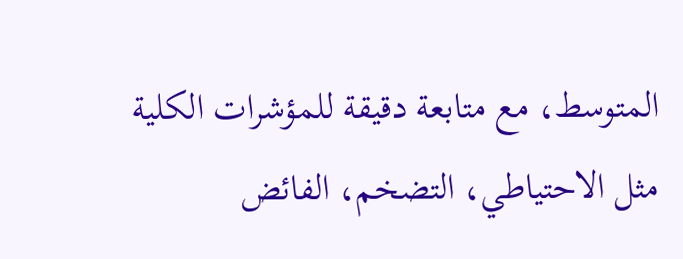المتوسط، مع متابعة دقيقة للمؤشرات الكلية مثل الاحتياطي، التضخم، الفائض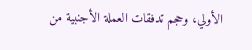الأولي، وحجم تدفقات العملة الأجنبية من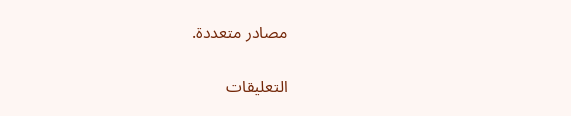مصادر متعددة.

التعليقات